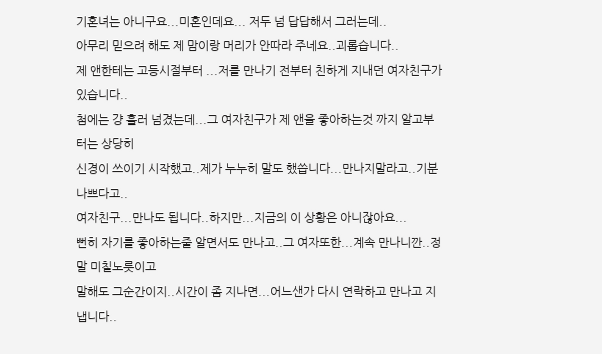기혼녀는 아니구요...미혼인데요... 저두 넘 답답해서 그러는데..
아무리 믿으려 해도 제 맘이랑 머리가 안따라 주네요..괴롭습니다..
제 앤한테는 고등시절부터 ...저를 만나기 전부터 친하게 지내던 여자친구가 있습니다..
첨에는 걍 흘러 넘겼는데...그 여자친구가 제 앤을 좋아하는것 까지 알고부터는 상당히
신경이 쓰이기 시작했고..제가 누누히 말도 했씁니다...만나지말라고..기분 나쁘다고..
여자친구...만나도 됩니다..하지만...지금의 이 상황은 아니잖아요...
뻔히 자기를 좋아하는줄 알면서도 만나고..그 여자또한...계속 만나니깐..정말 미칠노릇이고
말해도 그순간이지..시간이 좀 지나면...어느샌가 다시 연락하고 만나고 지냅니다..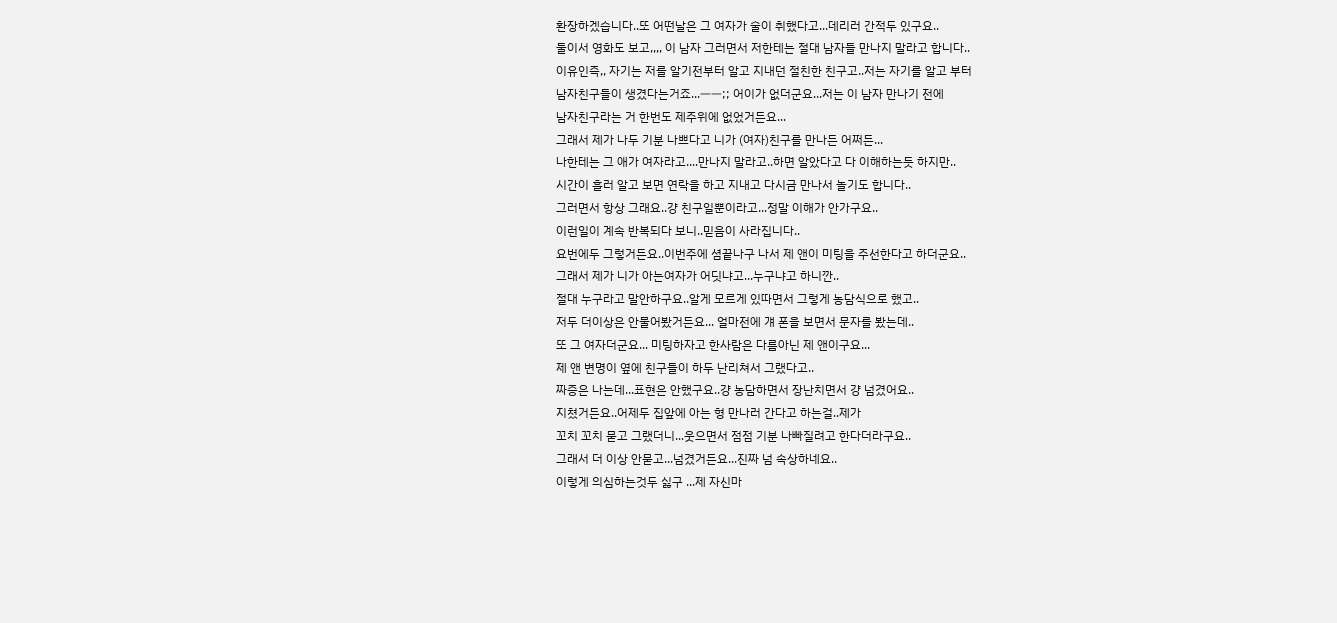환장하겠습니다..또 어떤날은 그 여자가 술이 취했다고...데리러 간적두 있구요..
둘이서 영화도 보고,,,, 이 남자 그러면서 저한테는 절대 남자들 만나지 말라고 합니다..
이유인즉,, 자기는 저를 알기전부터 알고 지내던 절친한 친구고..저는 자기를 알고 부터
남자친구들이 생겼다는거죠...ㅡㅡ;; 어이가 없더군요...저는 이 남자 만나기 전에
남자친구라는 거 한번도 제주위에 없었거든요...
그래서 제가 나두 기분 나쁘다고 니가 (여자)친구를 만나든 어쩌든...
나한테는 그 애가 여자라고....만나지 말라고..하면 알았다고 다 이해하는듯 하지만..
시간이 흘러 알고 보면 연락을 하고 지내고 다시금 만나서 놀기도 합니다..
그러면서 항상 그래요..걍 친구일뿐이라고...정말 이해가 안가구요..
이런일이 계속 반복되다 보니..믿음이 사라집니다..
요번에두 그렇거든요..이번주에 셤끝나구 나서 제 앤이 미팅을 주선한다고 하더군요..
그래서 제가 니가 아는여자가 어딧냐고...누구냐고 하니깐..
절대 누구라고 말안하구요..알게 모르게 있따면서 그렇게 농담식으로 했고..
저두 더이상은 안물어봤거든요... 얼마전에 걔 폰을 보면서 문자를 봤는데..
또 그 여자더군요... 미팅하자고 한사람은 다름아닌 제 앤이구요...
제 앤 변명이 옆에 친구들이 하두 난리쳐서 그랬다고..
짜증은 나는데...표현은 안했구요..걍 농담하면서 장난치면서 걍 넘겼어요..
지쳤거든요..어제두 집앞에 아는 형 만나러 간다고 하는걸..제가
꼬치 꼬치 묻고 그랬더니...웃으면서 점점 기분 나빠질려고 한다더라구요..
그래서 더 이상 안묻고...넘겼거든요...진짜 넘 속상하네요..
이렇게 의심하는것두 싫구 ...제 자신마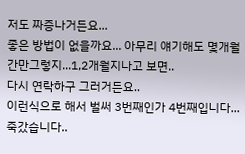저도 짜증나거든요...
좋은 방법이 없을까요... 아무리 얘기해도 몇개월간만그렇지...1,2개월지나고 보면..
다시 연락하구 그러거든요..
이런식으로 해서 벌써 3번째인가 4번째입니다...죽갔습니다..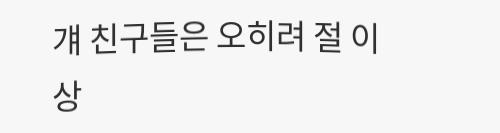걔 친구들은 오히려 절 이상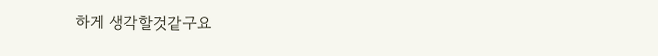하게 생각할것같구요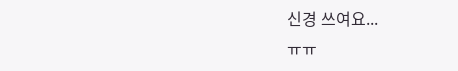신경 쓰여요...
ㅠㅠ